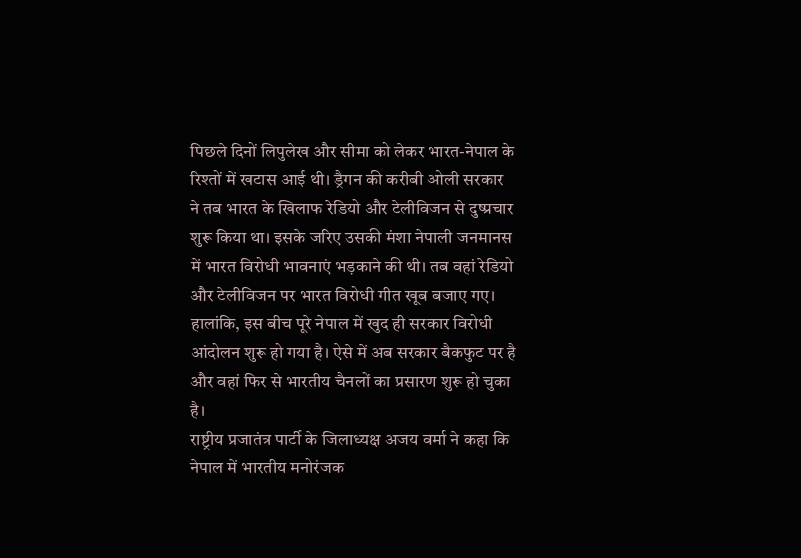पिछले दिनों लिपुलेख और सीमा को लेकर भारत-नेपाल के रिश्तों में खटास आई थी। ड्रैगन की करीबी ओली सरकार ने तब भारत के खिलाफ रेडियो और टेलीविजन से दुष्प्रचार शुरू किया था। इसके जरिए उसकी मंशा नेपाली जनमानस में भारत विरोधी भावनाएं भड़काने की थी। तब वहां रेडियो और टेलीविजन पर भारत विरोधी गीत खूब बजाए गए।
हालांकि, इस बीच पूरे नेपाल में खुद ही सरकार विरोधी आंदोलन शुरू हो गया है। ऐसे में अब सरकार बैकफुट पर है और वहां फिर से भारतीय चैनलों का प्रसारण शुरू हो चुका है।
राष्ट्रीय प्रजातंत्र पार्टी के जिलाध्यक्ष अजय वर्मा ने कहा कि नेपाल में भारतीय मनोरंजक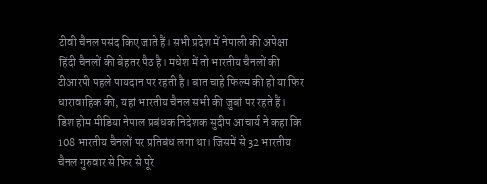टीवी चैनल पसंद किए जाते हैं। सभी प्रदेश में नेपाली की अपेक्षा हिंदी चैनलों की बेहतर पैठ है। मधेश में तो भारतीय चैनलों की टीआरपी पहले पायदान पर रहती है। बात चाहे फिल्म की हो या फिर धारावाहिक की, यहां भारतीय चैनल सभी की जुबां पर रहते हैं।
डिश होम मीडिया नेपाल प्रबंधक निदेशक सुदीप आचार्य ने कहा कि 108 भारतीय चैनलों पर प्रतिबंध लगा था। जिसमें से 32 भारतीय चैनल गुरुवार से फिर से पूरे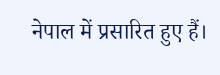नेपाल में प्रसारित हुए हैं।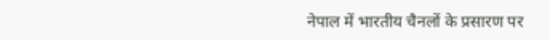नेपाल में भारतीय चैनलों के प्रसारण पर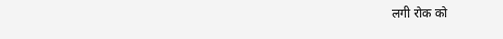लगी रोक को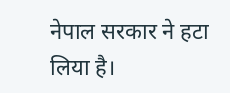नेपाल सरकार ने हटा लिया है।